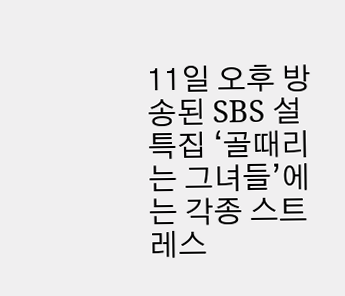11일 오후 방송된 SBS 설특집 ‘골때리는 그녀들’에는 각종 스트레스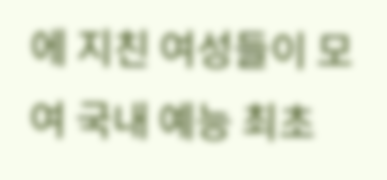에 지친 여성들이 모여 국내 예능 최초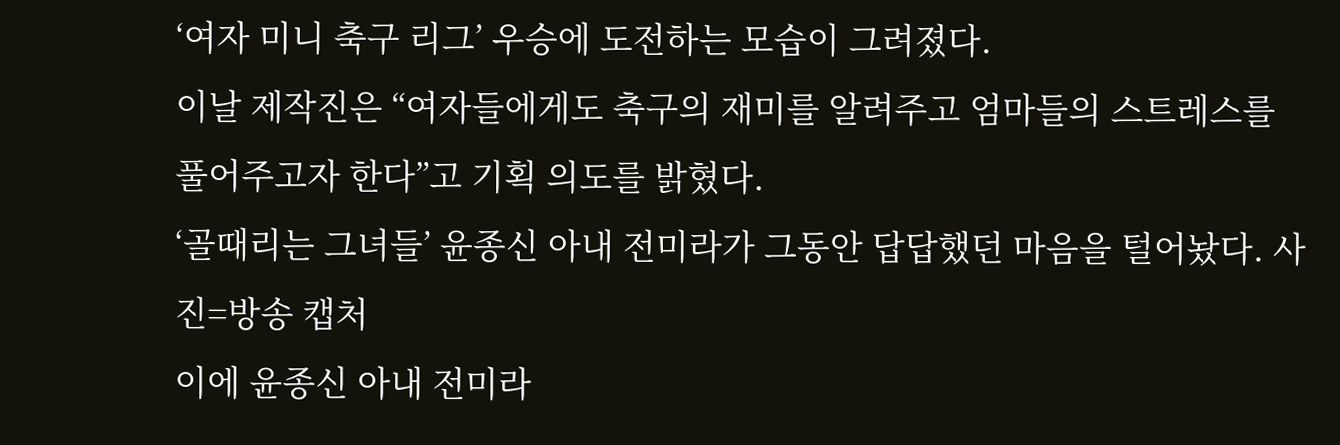‘여자 미니 축구 리그’ 우승에 도전하는 모습이 그려졌다.
이날 제작진은 “여자들에게도 축구의 재미를 알려주고 엄마들의 스트레스를 풀어주고자 한다”고 기획 의도를 밝혔다.
‘골때리는 그녀들’ 윤종신 아내 전미라가 그동안 답답했던 마음을 털어놨다. 사진=방송 캡처
이에 윤종신 아내 전미라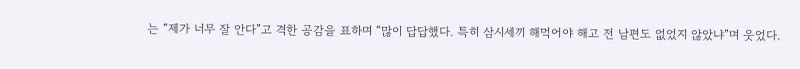는 “제가 너무 잘 안다”고 격한 공감을 표하며 “많이 답답했다. 특히 삼시세끼 해먹어야 해고 전 남편도 없었지 않았냐”며 웃었다.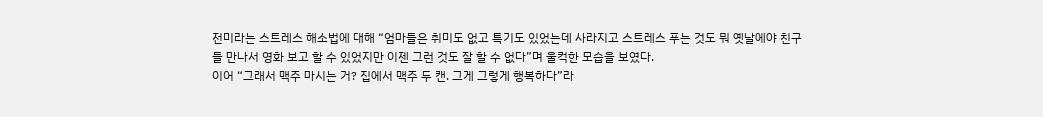전미라는 스트레스 해소법에 대해 “엄마들은 취미도 없고 특기도 있었는데 사라지고 스트레스 푸는 것도 뭐 옛날에야 친구들 만나서 영화 보고 할 수 있었지만 이젠 그런 것도 잘 할 수 없다”며 울컥한 모습을 보였다.
이어 “그래서 맥주 마시는 거? 집에서 맥주 두 캔. 그게 그렇게 행복하다”라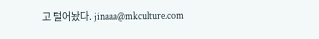고 털어놨다. jinaaa@mkculture.com